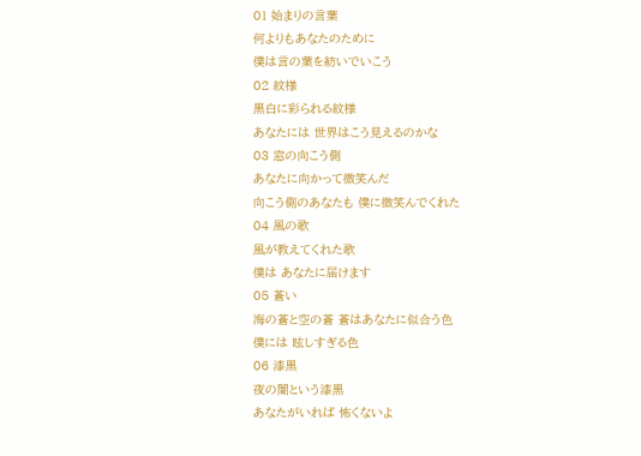01 始まりの言葉
何よりもあなたのために
僕は言の葉を紡いでいこう
02 紋様
黒白に彩られる紋様
あなたには 世界はこう見えるのかな
03 窓の向こう側
あなたに向かって微笑んだ
向こう側のあなたも 僕に微笑んでくれた
04 風の歌
風が教えてくれた歌
僕は あなたに届けます
05 蒼い
海の蒼と空の蒼 蒼はあなたに似合う色
僕には 眩しすぎる色
06 漆黒
夜の闇という漆黒
あなたがいれば 怖くないよ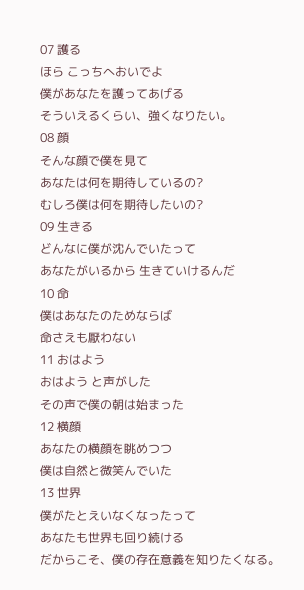07 護る
ほら こっちへおいでよ
僕があなたを護ってあげる
そういえるくらい、強くなりたい。
08 顔
そんな顔で僕を見て
あなたは何を期待しているの?
むしろ僕は何を期待したいの?
09 生きる
どんなに僕が沈んでいたって
あなたがいるから 生きていけるんだ
10 命
僕はあなたのためならば
命さえも厭わない
11 おはよう
おはよう と声がした
その声で僕の朝は始まった
12 横顔
あなたの横顔を眺めつつ
僕は自然と微笑んでいた
13 世界
僕がたとえいなくなったって
あなたも世界も回り続ける
だからこそ、僕の存在意義を知りたくなる。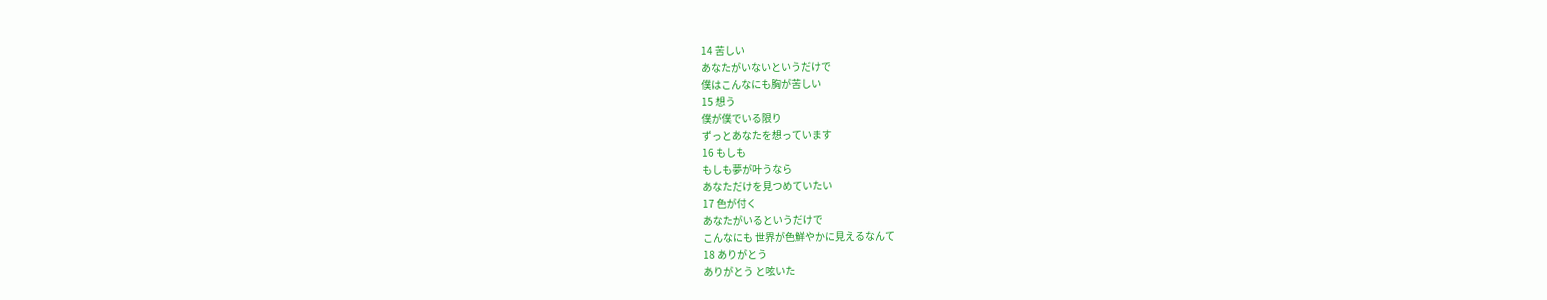14 苦しい
あなたがいないというだけで
僕はこんなにも胸が苦しい
15 想う
僕が僕でいる限り
ずっとあなたを想っています
16 もしも
もしも夢が叶うなら
あなただけを見つめていたい
17 色が付く
あなたがいるというだけで
こんなにも 世界が色鮮やかに見えるなんて
18 ありがとう
ありがとう と呟いた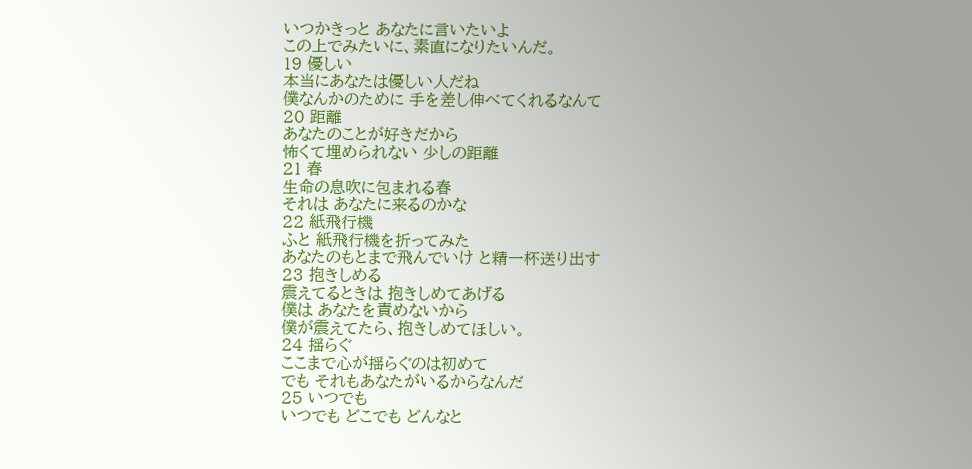いつかきっと あなたに言いたいよ
この上でみたいに、素直になりたいんだ。
19 優しい
本当にあなたは優しい人だね
僕なんかのために 手を差し伸べてくれるなんて
20 距離
あなたのことが好きだから
怖くて埋められない 少しの距離
21 春
生命の息吹に包まれる春
それは あなたに来るのかな
22 紙飛行機
ふと 紙飛行機を折ってみた
あなたのもとまで飛んでいけ と精一杯送り出す
23 抱きしめる
震えてるときは 抱きしめてあげる
僕は あなたを責めないから
僕が震えてたら、抱きしめてほしい。
24 揺らぐ
ここまで心が揺らぐのは初めて
でも それもあなたがいるからなんだ
25 いつでも
いつでも どこでも どんなと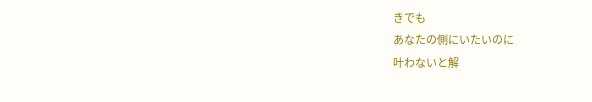きでも
あなたの側にいたいのに
叶わないと解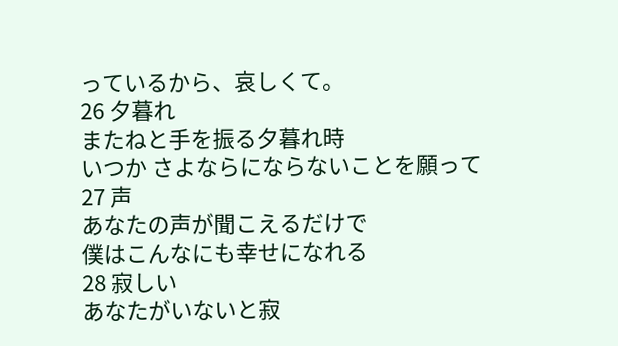っているから、哀しくて。
26 夕暮れ
またねと手を振る夕暮れ時
いつか さよならにならないことを願って
27 声
あなたの声が聞こえるだけで
僕はこんなにも幸せになれる
28 寂しい
あなたがいないと寂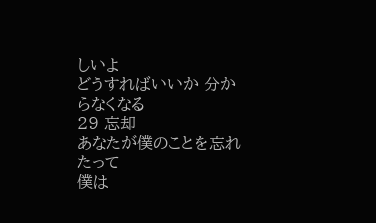しいよ
どうすればいいか 分からなくなる
29 忘却
あなたが僕のことを忘れたって
僕は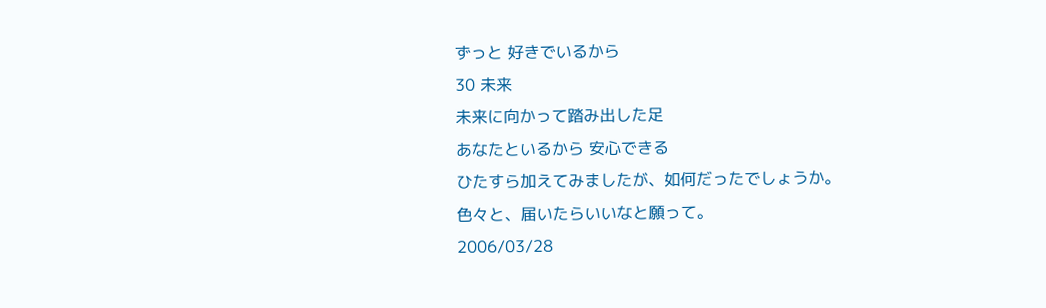ずっと 好きでいるから
30 未来
未来に向かって踏み出した足
あなたといるから 安心できる
ひたすら加えてみましたが、如何だったでしょうか。
色々と、届いたらいいなと願って。
2006/03/28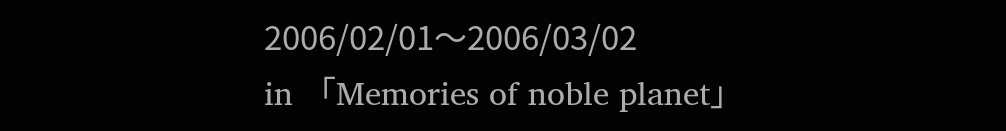2006/02/01〜2006/03/02
in 「Memories of noble planet」